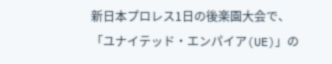新日本プロレス1日の後楽園大会で、「ユナイテッド・エンパイア(UE)」の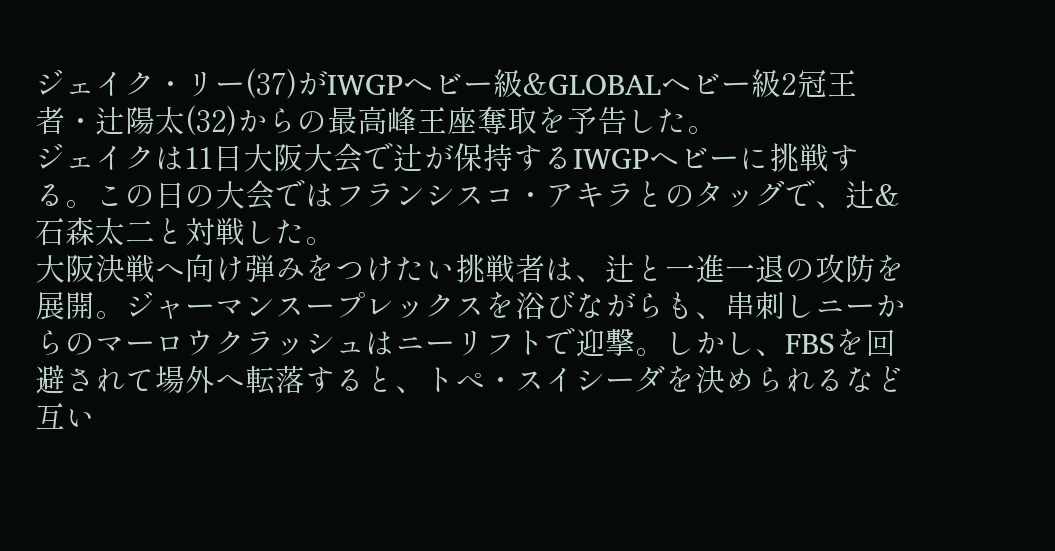ジェイク・リー(37)がIWGPヘビー級&GLOBALヘビー級2冠王者・辻陽太(32)からの最高峰王座奪取を予告した。
ジェイクは11日大阪大会で辻が保持するIWGPヘビーに挑戦する。この日の大会ではフランシスコ・アキラとのタッグで、辻&石森太二と対戦した。
大阪決戦へ向け弾みをつけたい挑戦者は、辻と一進一退の攻防を展開。ジャーマンスープレックスを浴びながらも、串刺しニーからのマーロウクラッシュはニーリフトで迎撃。しかし、FBSを回避されて場外へ転落すると、トぺ・スイシーダを決められるなど互い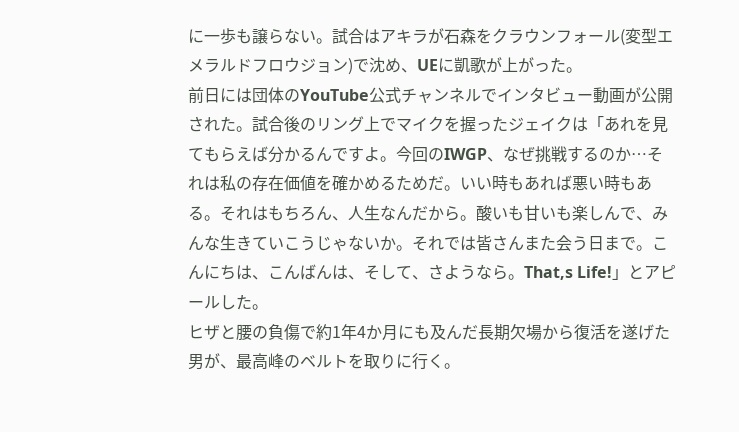に一歩も譲らない。試合はアキラが石森をクラウンフォール(変型エメラルドフロウジョン)で沈め、UEに凱歌が上がった。
前日には団体のYouTube公式チャンネルでインタビュー動画が公開された。試合後のリング上でマイクを握ったジェイクは「あれを見てもらえば分かるんですよ。今回のIWGP、なぜ挑戦するのか…それは私の存在価値を確かめるためだ。いい時もあれば悪い時もある。それはもちろん、人生なんだから。酸いも甘いも楽しんで、みんな生きていこうじゃないか。それでは皆さんまた会う日まで。こんにちは、こんばんは、そして、さようなら。That,s Life!」とアピールした。
ヒザと腰の負傷で約1年4か月にも及んだ長期欠場から復活を遂げた男が、最高峰のベルトを取りに行く。